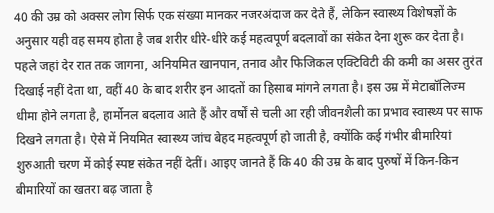40 की उम्र को अक्सर लोग सिर्फ एक संख्या मानकर नजरअंदाज कर देते हैं, लेकिन स्वास्थ्य विशेषज्ञों के अनुसार यही वह समय होता है जब शरीर धीरे-धीरे कई महत्वपूर्ण बदलावों का संकेत देना शुरू कर देता है। पहले जहां देर रात तक जागना, अनियमित खानपान, तनाव और फिजिकल एक्टिविटी की कमी का असर तुरंत दिखाई नहीं देता था, वहीं 40 के बाद शरीर इन आदतों का हिसाब मांगने लगता है। इस उम्र में मेटाबॉलिज्म धीमा होने लगता है, हार्मोनल बदलाव आते हैं और वर्षों से चली आ रही जीवनशैली का प्रभाव स्वास्थ्य पर साफ दिखने लगता है। ऐसे में नियमित स्वास्थ्य जांच बेहद महत्वपूर्ण हो जाती है, क्योंकि कई गंभीर बीमारियां शुरुआती चरण में कोई स्पष्ट संकेत नहीं देतीं। आइए जानते हैं कि 40 की उम्र के बाद पुरुषों में किन-किन बीमारियों का खतरा बढ़ जाता है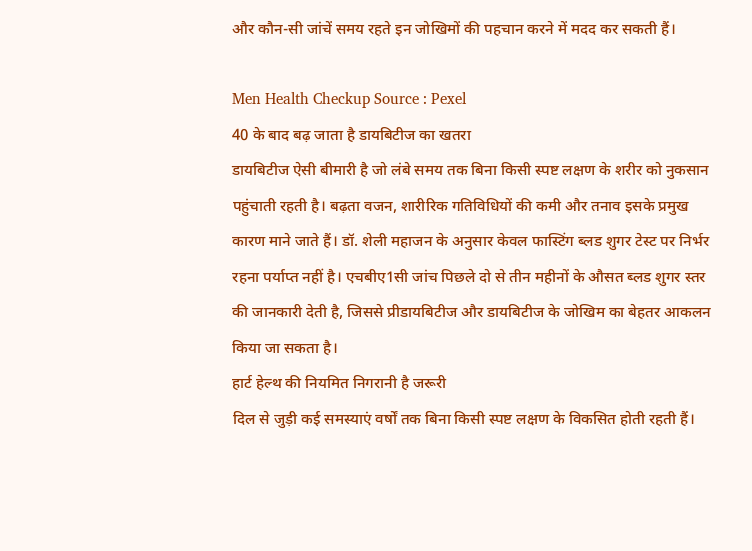और कौन-सी जांचें समय रहते इन जोखिमों की पहचान करने में मदद कर सकती हैं।

Men Health Checkup Source : Pexel
40 के बाद बढ़ जाता है डायबिटीज का खतरा
डायबिटीज ऐसी बीमारी है जो लंबे समय तक बिना किसी स्पष्ट लक्षण के शरीर को नुकसान पहुंचाती रहती है। बढ़ता वजन, शारीरिक गतिविधियों की कमी और तनाव इसके प्रमुख कारण माने जाते हैं। डॉ. शेली महाजन के अनुसार केवल फास्टिंग ब्लड शुगर टेस्ट पर निर्भर रहना पर्याप्त नहीं है। एचबीए1सी जांच पिछले दो से तीन महीनों के औसत ब्लड शुगर स्तर की जानकारी देती है, जिससे प्रीडायबिटीज और डायबिटीज के जोखिम का बेहतर आकलन किया जा सकता है।
हार्ट हेल्थ की नियमित निगरानी है जरूरी
दिल से जुड़ी कई समस्याएं वर्षों तक बिना किसी स्पष्ट लक्षण के विकसित होती रहती हैं।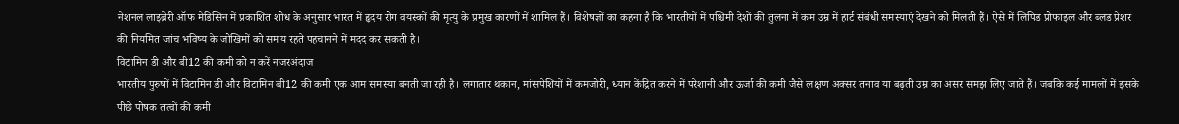नेशनल लाइब्रेरी ऑफ मेडिसिन में प्रकाशित शोध के अनुसार भारत में हृदय रोग वयस्कों की मृत्यु के प्रमुख कारणों में शामिल हैं। विशेषज्ञों का कहना है कि भारतीयों में पश्चिमी देशों की तुलना में कम उम्र में हार्ट संबंधी समस्याएं देखने को मिलती हैं। ऐसे में लिपिड प्रोफाइल और ब्लड प्रेशर की नियमित जांच भविष्य के जोखिमों को समय रहते पहचानने में मदद कर सकती है।
विटामिन डी और बी12 की कमी को न करें नजरअंदाज
भारतीय पुरुषों में विटामिन डी और विटामिन बी12 की कमी एक आम समस्या बनती जा रही है। लगातार थकान, मांसपेशियों में कमजोरी, ध्यान केंद्रित करने में परेशानी और ऊर्जा की कमी जैसे लक्षण अक्सर तनाव या बढ़ती उम्र का असर समझ लिए जाते हैं। जबकि कई मामलों में इसके पीछे पोषक तत्वों की कमी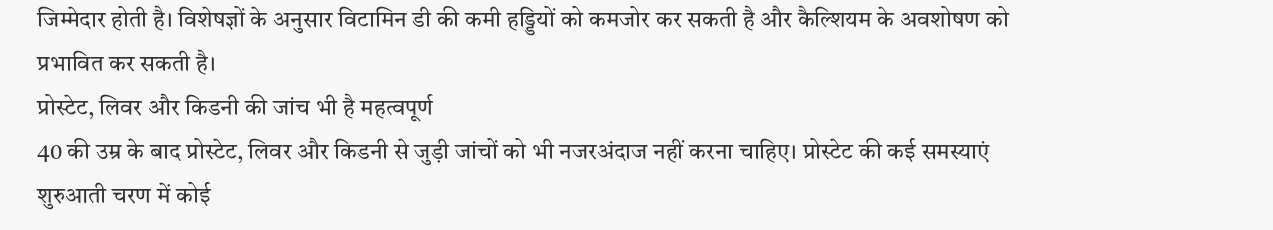जिम्मेदार होती है। विशेषज्ञों के अनुसार विटामिन डी की कमी हड्डियों को कमजोर कर सकती है और कैल्शियम के अवशोषण को प्रभावित कर सकती है।
प्रोस्टेट, लिवर और किडनी की जांच भी है महत्वपूर्ण
40 की उम्र के बाद प्रोस्टेट, लिवर और किडनी से जुड़ी जांचों को भी नजरअंदाज नहीं करना चाहिए। प्रोस्टेट की कई समस्याएं शुरुआती चरण में कोई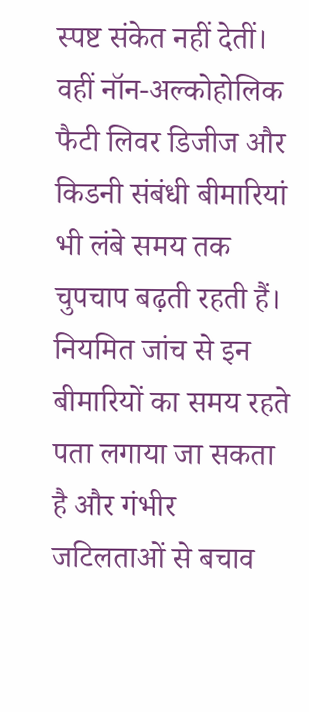स्पष्ट संकेत नहीं देतीं। वहीं नॉन-अल्कोहोलिक फैटी लिवर डिजीज और किडनी संबंधी बीमारियां भी लंबे समय तक चुपचाप बढ़ती रहती हैं। नियमित जांच से इन बीमारियों का समय रहते पता लगाया जा सकता है और गंभीर जटिलताओं से बचाव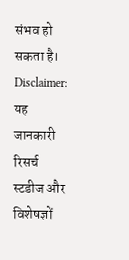संभव हो सकता है।
Disclaimer: यह जानकारी रिसर्च स्टडीज और विशेषज्ञों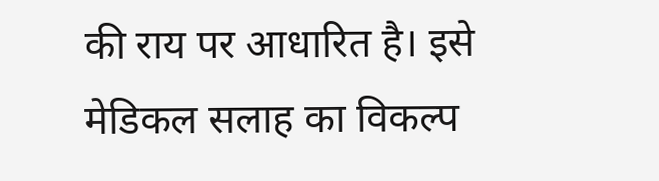की राय पर आधारित है। इसे मेडिकल सलाह का विकल्प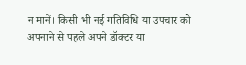न मानें। किसी भी नई गतिविधि या उपचार को अपनाने से पहले अपने डॉक्टर या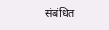संबंधित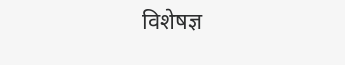विशेषज्ञ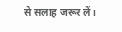से सलाह जरूर लें।